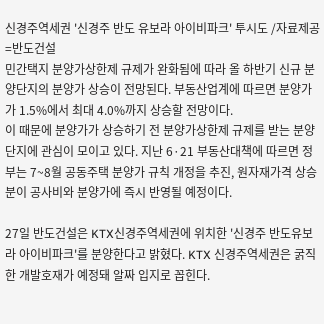신경주역세권 '신경주 반도 유보라 아이비파크' 투시도 /자료제공=반도건설
민간택지 분양가상한제 규제가 완화됨에 따라 올 하반기 신규 분양단지의 분양가 상승이 전망된다. 부동산업계에 따르면 분양가가 1.5%에서 최대 4.0%까지 상승할 전망이다.
이 때문에 분양가가 상승하기 전 분양가상한제 규제를 받는 분양단지에 관심이 모이고 있다. 지난 6·21 부동산대책에 따르면 정부는 7~8월 공동주택 분양가 규칙 개정을 추진, 원자재가격 상승분이 공사비와 분양가에 즉시 반영될 예정이다.

27일 반도건설은 KTX신경주역세권에 위치한 '신경주 반도유보라 아이비파크'를 분양한다고 밝혔다. KTX 신경주역세권은 굵직한 개발호재가 예정돼 알짜 입지로 꼽힌다.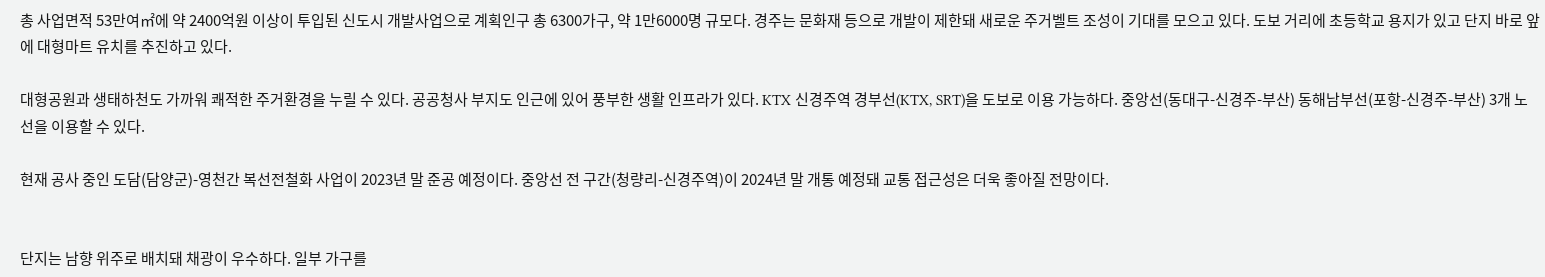총 사업면적 53만여㎡에 약 2400억원 이상이 투입된 신도시 개발사업으로 계획인구 총 6300가구, 약 1만6000명 규모다. 경주는 문화재 등으로 개발이 제한돼 새로운 주거벨트 조성이 기대를 모으고 있다. 도보 거리에 초등학교 용지가 있고 단지 바로 앞에 대형마트 유치를 추진하고 있다.

대형공원과 생태하천도 가까워 쾌적한 주거환경을 누릴 수 있다. 공공청사 부지도 인근에 있어 풍부한 생활 인프라가 있다. KTX 신경주역 경부선(KTX, SRT)을 도보로 이용 가능하다. 중앙선(동대구-신경주-부산) 동해남부선(포항-신경주-부산) 3개 노선을 이용할 수 있다.

현재 공사 중인 도담(담양군)-영천간 복선전철화 사업이 2023년 말 준공 예정이다. 중앙선 전 구간(청량리-신경주역)이 2024년 말 개통 예정돼 교통 접근성은 더욱 좋아질 전망이다.


단지는 남향 위주로 배치돼 채광이 우수하다. 일부 가구를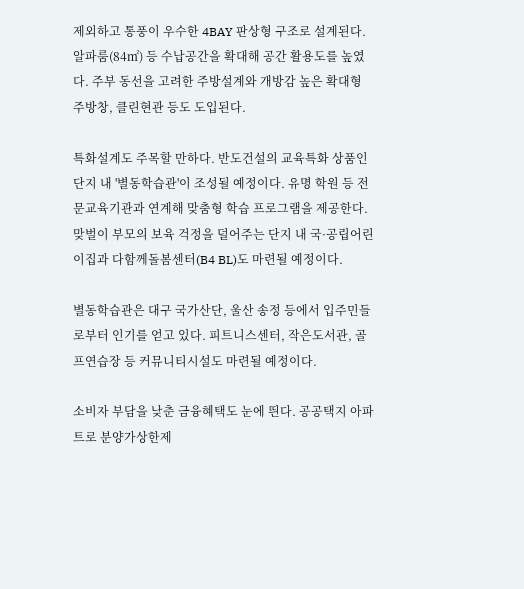제외하고 통풍이 우수한 4BAY 판상형 구조로 설계된다. 알파룸(84㎡) 등 수납공간을 확대해 공간 활용도를 높였다. 주부 동선을 고려한 주방설계와 개방감 높은 확대형 주방창, 클린현관 등도 도입된다.

특화설계도 주목할 만하다. 반도건설의 교육특화 상품인 단지 내 '별동학습관'이 조성될 예정이다. 유명 학원 등 전문교육기관과 연계해 맞춤형 학습 프로그램을 제공한다. 맞벌이 부모의 보육 걱정을 덜어주는 단지 내 국·공립어린이집과 다함께돌봄센터(B4 BL)도 마련될 예정이다.

별동학습관은 대구 국가산단, 울산 송정 등에서 입주민들로부터 인기를 얻고 있다. 피트니스센터, 작은도서관, 골프연습장 등 커뮤니티시설도 마련될 예정이다.

소비자 부담을 낮춘 금융혜택도 눈에 띈다. 공공택지 아파트로 분양가상한제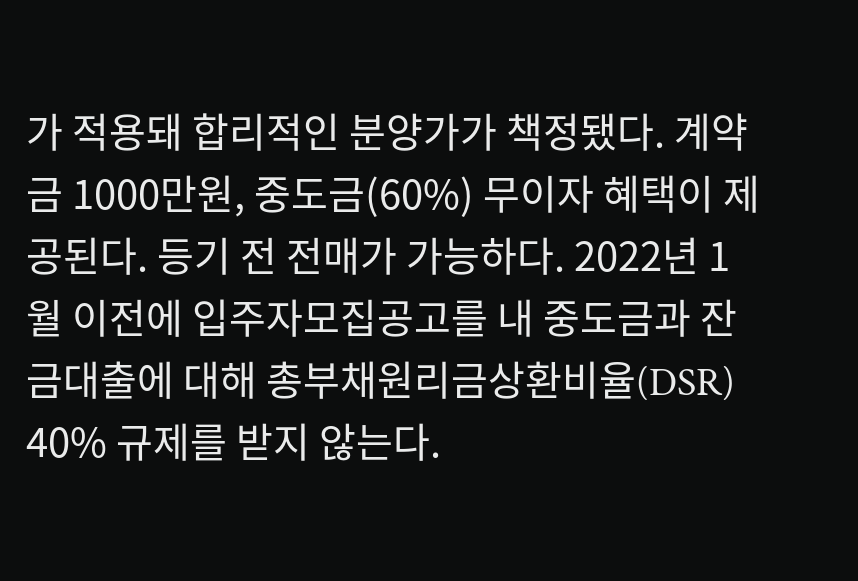가 적용돼 합리적인 분양가가 책정됐다. 계약금 1000만원, 중도금(60%) 무이자 혜택이 제공된다. 등기 전 전매가 가능하다. 2022년 1월 이전에 입주자모집공고를 내 중도금과 잔금대출에 대해 총부채원리금상환비율(DSR) 40% 규제를 받지 않는다.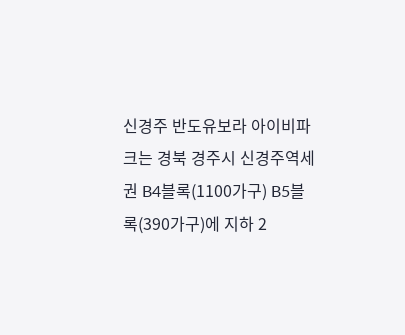신경주 반도유보라 아이비파크는 경북 경주시 신경주역세권 B4블록(1100가구) B5블록(390가구)에 지하 2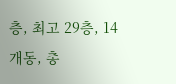층, 최고 29층, 14개동, 총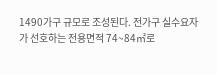1490가구 규모로 조성된다. 전가구 실수요자가 선호하는 전용면적 74~84㎡로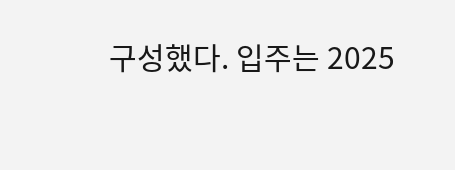구성했다. 입주는 2025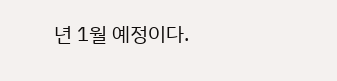년 1월 예정이다.